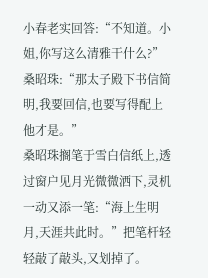小春老实回答:“不知道。小姐,你写这么清雅干什么?”
桑昭珠:“那太子殿下书信简明,我要回信,也要写得配上他才是。”
桑昭珠搁笔于雪白信纸上,透过窗户见月光微微洒下,灵机一动又添一笔:“海上生明月,天涯共此时。”把笔杆轻轻敲了敲头,又划掉了。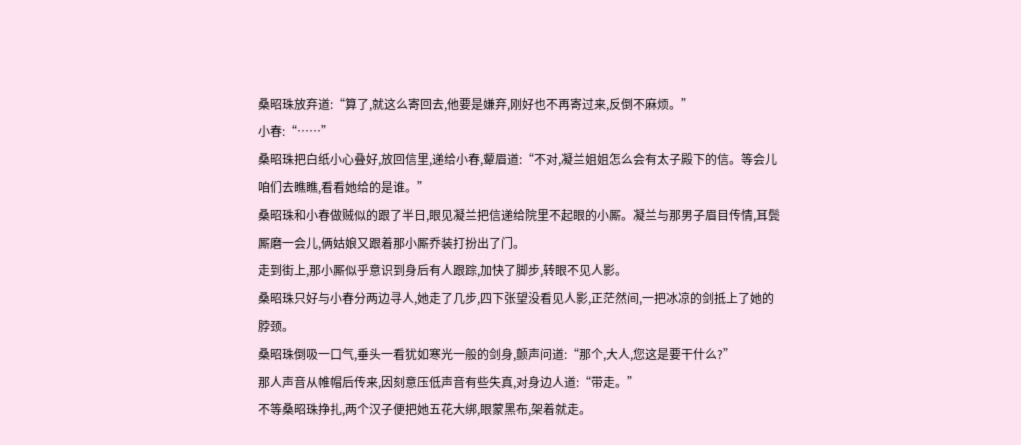桑昭珠放弃道:“算了,就这么寄回去,他要是嫌弃,刚好也不再寄过来,反倒不麻烦。”
小春:“……”
桑昭珠把白纸小心叠好,放回信里,递给小春,颦眉道:“不对,凝兰姐姐怎么会有太子殿下的信。等会儿咱们去瞧瞧,看看她给的是谁。”
桑昭珠和小春做贼似的跟了半日,眼见凝兰把信递给院里不起眼的小厮。凝兰与那男子眉目传情,耳鬓厮磨一会儿,俩姑娘又跟着那小厮乔装打扮出了门。
走到街上,那小厮似乎意识到身后有人跟踪,加快了脚步,转眼不见人影。
桑昭珠只好与小春分两边寻人,她走了几步,四下张望没看见人影,正茫然间,一把冰凉的剑抵上了她的脖颈。
桑昭珠倒吸一口气,垂头一看犹如寒光一般的剑身,颤声问道:“那个,大人,您这是要干什么?”
那人声音从帷帽后传来,因刻意压低声音有些失真,对身边人道:“带走。”
不等桑昭珠挣扎,两个汉子便把她五花大绑,眼蒙黑布,架着就走。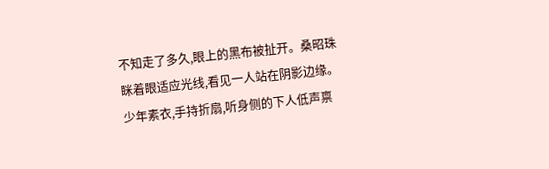不知走了多久,眼上的黑布被扯开。桑昭珠眯着眼适应光线,看见一人站在阴影边缘。
少年素衣,手持折扇,听身侧的下人低声禀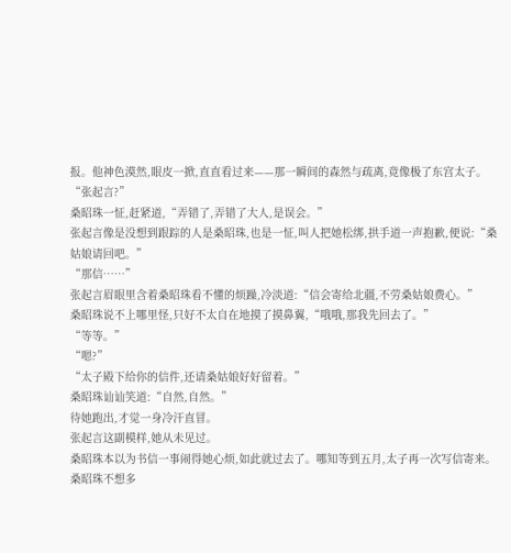报。他神色漠然,眼皮一掀,直直看过来——那一瞬间的森然与疏离,竟像极了东宫太子。
“张起言?”
桑昭珠一怔,赶紧道,“弄错了,弄错了大人,是误会。”
张起言像是没想到跟踪的人是桑昭珠,也是一怔,叫人把她松绑,拱手道一声抱歉,便说:“桑姑娘请回吧。”
“那信……”
张起言眉眼里含着桑昭珠看不懂的烦躁,冷淡道:“信会寄给北疆,不劳桑姑娘费心。”
桑昭珠说不上哪里怪,只好不太自在地摸了摸鼻翼,“哦哦,那我先回去了。”
“等等。”
“嗯?”
“太子殿下给你的信件,还请桑姑娘好好留着。”
桑昭珠讪讪笑道:“自然,自然。”
待她跑出,才觉一身冷汗直冒。
张起言这副模样,她从未见过。
桑昭珠本以为书信一事闹得她心烦,如此就过去了。哪知等到五月,太子再一次写信寄来。
桑昭珠不想多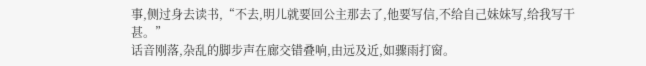事,侧过身去读书,“不去,明儿就要回公主那去了,他要写信,不给自己妹妹写,给我写干甚。”
话音刚落,杂乱的脚步声在廊交错叠响,由远及近,如骤雨打窗。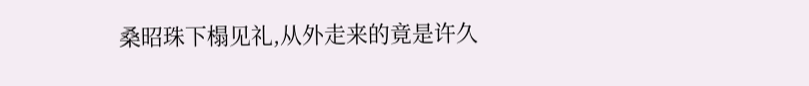桑昭珠下榻见礼,从外走来的竟是许久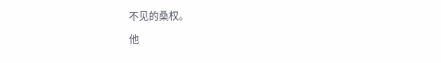不见的桑权。
他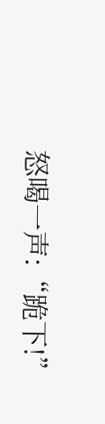怒喝一声:“跪下!”